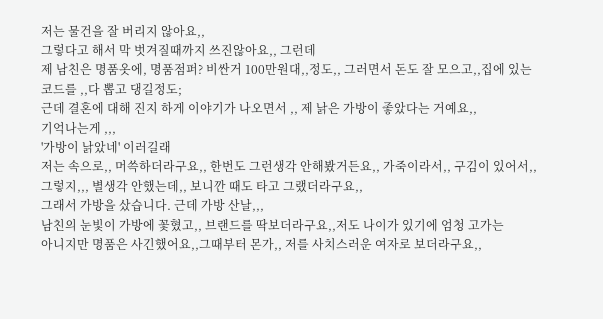저는 물건을 잘 버리지 않아요,,
그렇다고 해서 막 벗겨질때까지 쓰진않아요,, 그런데
제 남친은 명품옷에, 명품점퍼? 비싼거 100만원대,,정도,, 그러면서 돈도 잘 모으고,,집에 있는
코드를 ,,다 뽑고 댕길정도;
근데 결혼에 대해 진지 하게 이야기가 나오면서 ,, 제 낡은 가방이 좋았다는 거예요,,
기억나는게 ,,,
'가방이 낡았네' 이러길래
저는 속으로,, 머쓱하더라구요,, 한번도 그런생각 안해봤거든요,, 가죽이라서,, 구김이 있어서,,
그렇지,,, 별생각 안했는데,, 보니깐 때도 타고 그랬더라구요,,
그래서 가방을 샀습니다. 근데 가방 산날,,,
남친의 눈빛이 가방에 꽃혔고,, 브랜드를 딱보더라구요,,저도 나이가 있기에 엄청 고가는
아니지만 명품은 사긴했어요,,그때부터 몬가,, 저를 사치스러운 여자로 보더라구요,,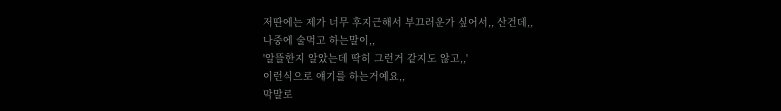저딴에는 제가 너무 후지근해서 부끄러운가 싶어서,, 산건데,,
나중에 술먹고 하는말이,,
'알뜰한지 알았는데 딱히 그런거 같지도 않고,,'
이런식으로 얘기를 하는거예요,,
막말로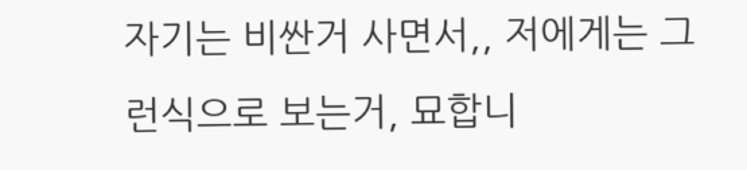자기는 비싼거 사면서,, 저에게는 그런식으로 보는거, 묘합니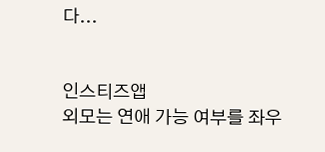다...


인스티즈앱
외모는 연애 가능 여부를 좌우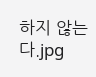하지 않는다.jpg